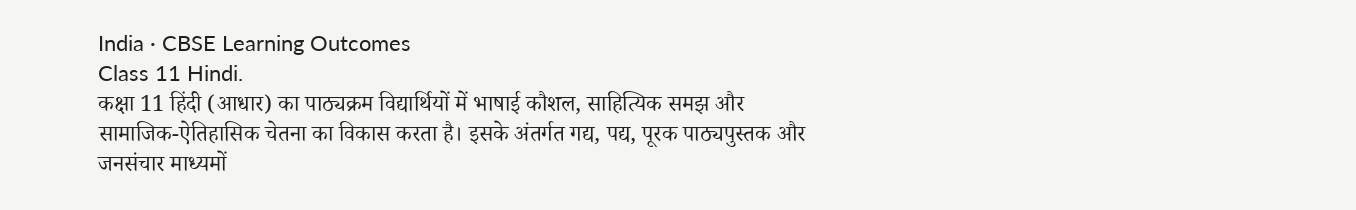India · CBSE Learning Outcomes
Class 11 Hindi.
कक्षा 11 हिंदी (आधार) का पाठ्यक्रम विद्यार्थियों में भाषाई कौशल, साहित्यिक समझ और सामाजिक-ऐतिहासिक चेतना का विकास करता है। इसके अंतर्गत गद्य, पद्य, पूरक पाठ्यपुस्तक और जनसंचार माध्यमों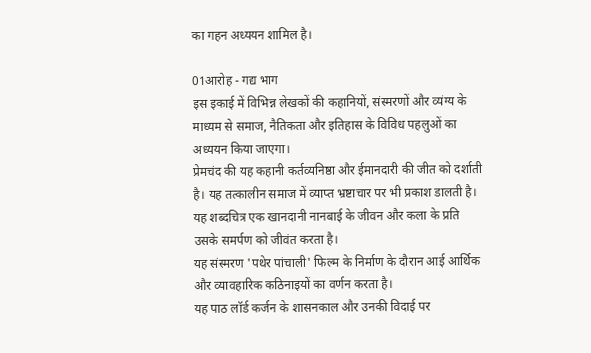का गहन अध्ययन शामिल है।

01आरोह - गद्य भाग
इस इकाई में विभिन्न लेखकों की कहानियों, संस्मरणों और व्यंग्य के माध्यम से समाज, नैतिकता और इतिहास के विविध पहलुओं का अध्ययन किया जाएगा।
प्रेमचंद की यह कहानी कर्तव्यनिष्ठा और ईमानदारी की जीत को दर्शाती है। यह तत्कालीन समाज में व्याप्त भ्रष्टाचार पर भी प्रकाश डालती है।
यह शब्दचित्र एक खानदानी नानबाई के जीवन और कला के प्रति उसके समर्पण को जीवंत करता है।
यह संस्मरण 'पथेर पांचाली' फिल्म के निर्माण के दौरान आई आर्थिक और व्यावहारिक कठिनाइयों का वर्णन करता है।
यह पाठ लॉर्ड कर्जन के शासनकाल और उनकी विदाई पर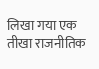लिखा गया एक तीखा राजनीतिक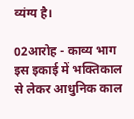व्यंग्य है।

02आरोह - काव्य भाग
इस इकाई में भक्तिकाल से लेकर आधुनिक काल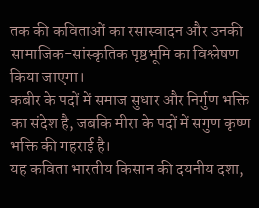तक की कविताओं का रसास्वादन और उनकी सामाजिक-सांस्कृतिक पृष्ठभूमि का विश्लेषण किया जाएगा।
कबीर के पदों में समाज सुधार और निर्गुण भक्ति का संदेश है, जबकि मीरा के पदों में सगुण कृष्ण भक्ति की गहराई है।
यह कविता भारतीय किसान की दयनीय दशा,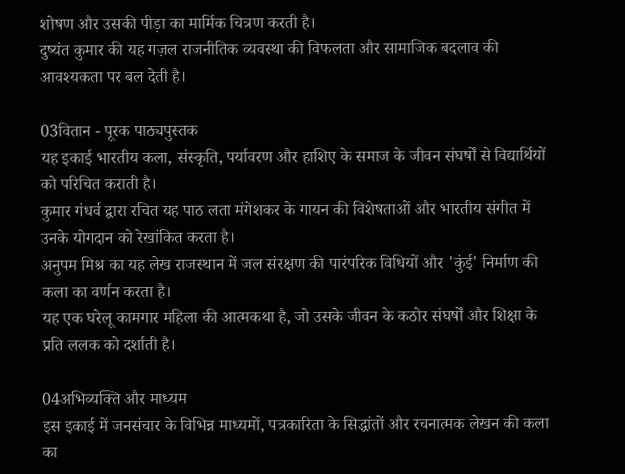शोषण और उसकी पीड़ा का मार्मिक चित्रण करती है।
दुष्यंत कुमार की यह गज़ल राजनीतिक व्यवस्था की विफलता और सामाजिक बदलाव की आवश्यकता पर बल देती है।

03वितान - पूरक पाठ्यपुस्तक
यह इकाई भारतीय कला, संस्कृति, पर्यावरण और हाशिए के समाज के जीवन संघर्षों से विद्यार्थियों को परिचित कराती है।
कुमार गंधर्व द्वारा रचित यह पाठ लता मंगेशकर के गायन की विशेषताओं और भारतीय संगीत में उनके योगदान को रेखांकित करता है।
अनुपम मिश्र का यह लेख राजस्थान में जल संरक्षण की पारंपरिक विधियों और 'कुंई' निर्माण की कला का वर्णन करता है।
यह एक घरेलू कामगार महिला की आत्मकथा है, जो उसके जीवन के कठोर संघर्षों और शिक्षा के प्रति ललक को दर्शाती है।

04अभिव्यक्ति और माध्यम
इस इकाई में जनसंचार के विभिन्न माध्यमों, पत्रकारिता के सिद्धांतों और रचनात्मक लेखन की कला का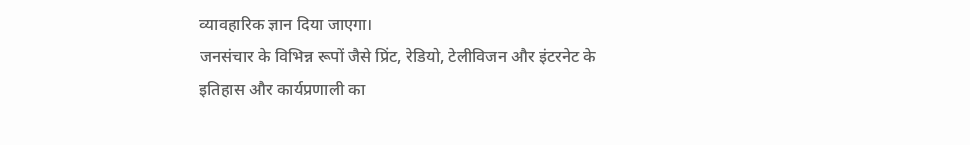व्यावहारिक ज्ञान दिया जाएगा।
जनसंचार के विभिन्न रूपों जैसे प्रिंट, रेडियो, टेलीविजन और इंटरनेट के इतिहास और कार्यप्रणाली का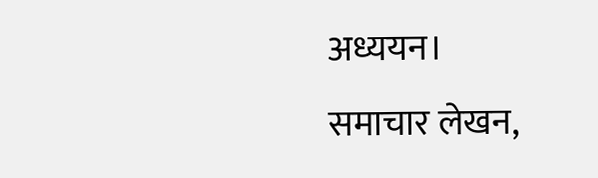अध्ययन।
समाचार लेखन,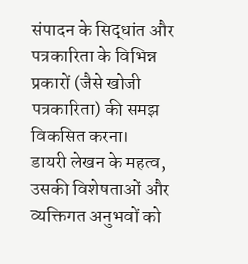संपादन के सिद्धांत और पत्रकारिता के विभिन्न प्रकारों (जैसे खोजी पत्रकारिता) की समझ विकसित करना।
डायरी लेखन के महत्व, उसकी विशेषताओं और व्यक्तिगत अनुभवों को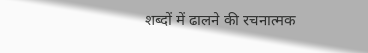शब्दों में ढालने की रचनात्मक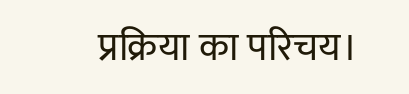प्रक्रिया का परिचय।